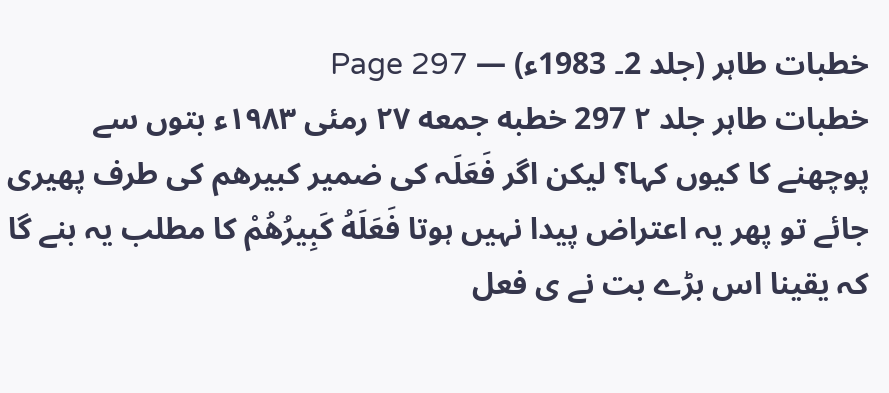خطبات طاہر (جلد 2۔ 1983ء) — Page 297
خطبات طاہر جلد ۲ 297 خطبه جمعه ۲۷ رمئی ۱۹۸۳ء بتوں سے پوچھنے کا کیوں کہا؟ لیکن اگر فَعَلَہ کی ضمیر كبیرھم کی طرف پھیری جائے تو پھر یہ اعتراض پیدا نہیں ہوتا فَعَلَهُ كَبِيرُهُمْ کا مطلب یہ بنے گا کہ یقینا اس بڑے بت نے ی فعل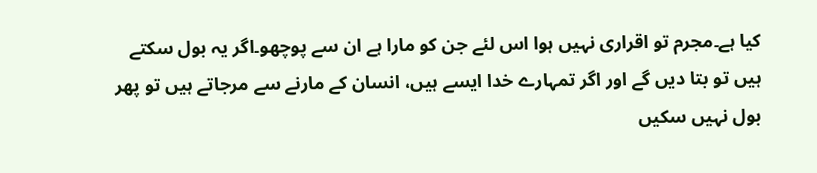کیا ہے۔مجرم تو اقراری نہیں ہوا اس لئے جن کو مارا ہے ان سے پوچھو۔اگر یہ بول سکتے ہیں تو بتا دیں گے اور اگر تمہارے خدا ایسے ہیں، انسان کے مارنے سے مرجاتے ہیں تو پھر بول نہیں سکیں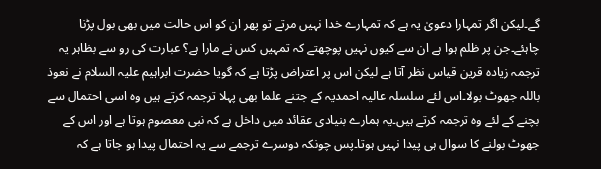گے۔لیکن اگر تمہارا دعویٰ یہ ہے کہ تمہارے خدا نہیں مرتے تو پھر ان کو اس حالت میں بھی بول پڑنا چاہئے۔جن پر ظلم ہوا ہے ان سے کیوں نہیں پوچھتے کہ تمہیں کس نے مارا ہے؟ عبارت کی رو سے بظاہر یہ ترجمہ زیادہ قرین قیاس نظر آتا ہے لیکن اس پر اعتراض پڑتا ہے کہ گویا حضرت ابراہیم علیہ السلام نے نعوذ باللہ جھوٹ بولا۔اس لئے سلسلہ عالیہ احمدیہ کے جتنے علما بھی پہلا ترجمہ کرتے ہیں وہ اسی احتمال سے بچنے کے لئے وہ ترجمہ کرتے ہیں۔یہ ہمارے بنیادی عقائد میں داخل ہے کہ نبی معصوم ہوتا ہے اور اس کے جھوٹ بولنے کا سوال ہی پیدا نہیں ہوتا۔پس چونکہ دوسرے ترجمے سے یہ احتمال پیدا ہو جاتا ہے کہ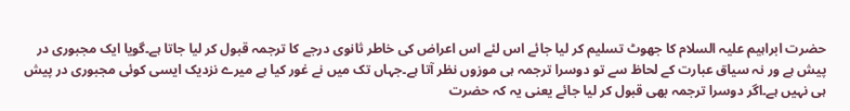حضرت ابراہیم علیہ السلام کا جھوٹ تسلیم کر لیا جائے اس لئے اس اعراض کی خاطر ثانوی درجے کا ترجمہ قبول کر لیا جاتا ہے۔گویا ایک مجبوری در پیش ہے ور نہ سیاق عبارت کے لحاظ سے تو دوسرا ترجمہ ہی موزوں نظر آتا ہے۔جہاں تک میں نے غور کیا ہے میرے نزدیک ایسی کوئی مجبوری در پیش ہی نہیں ہے۔اگر دوسرا ترجمہ بھی قبول کر لیا جائے یعنی یہ کہ حضرت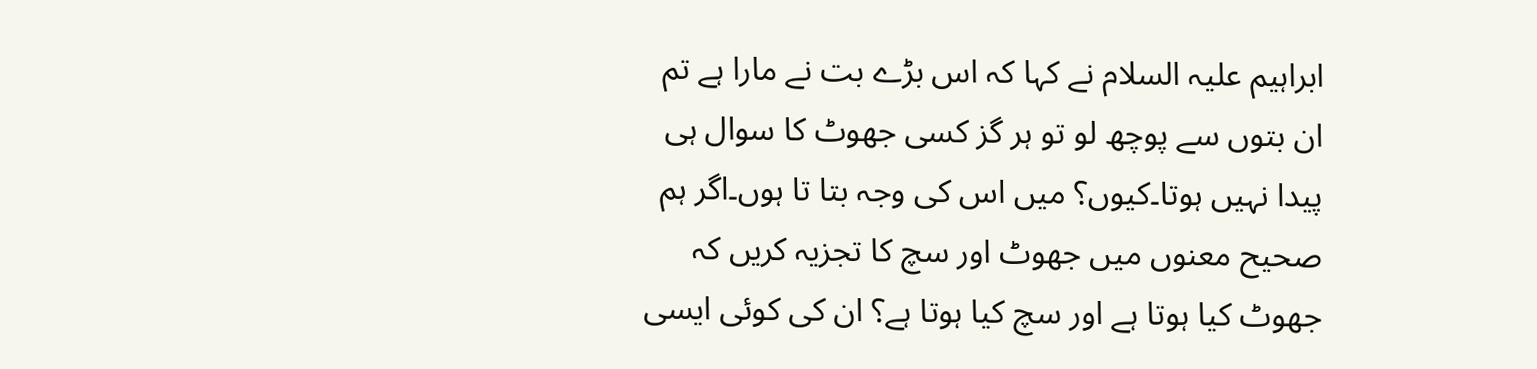ابراہیم علیہ السلام نے کہا کہ اس بڑے بت نے مارا ہے تم ان بتوں سے پوچھ لو تو ہر گز کسی جھوٹ کا سوال ہی پیدا نہیں ہوتا۔کیوں؟ میں اس کی وجہ بتا تا ہوں۔اگر ہم صحیح معنوں میں جھوٹ اور سچ کا تجزیہ کریں کہ جھوٹ کیا ہوتا ہے اور سچ کیا ہوتا ہے؟ ان کی کوئی ایسی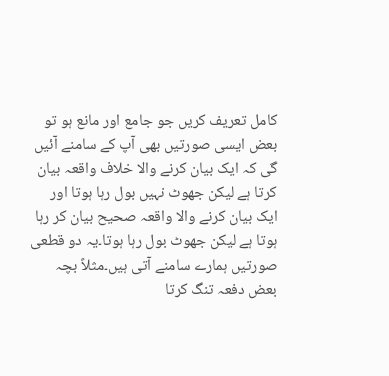کامل تعریف کریں جو جامع اور مانع ہو تو بعض ایسی صورتیں بھی آپ کے سامنے آئیں گی کہ ایک بیان کرنے والا خلاف واقعہ بیان کرتا ہے لیکن جھوٹ نہیں بول رہا ہوتا اور ایک بیان کرنے والا واقعہ صحیح بیان کر رہا ہوتا ہے لیکن جھوٹ بول رہا ہوتا۔یہ دو قطعی صورتیں ہمارے سامنے آتی ہیں۔مثلاً بچہ بعض دفعہ تنگ کرتا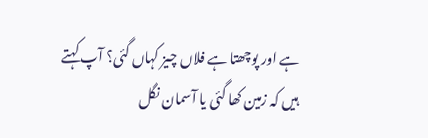ہے اور پوچھتا ہے فلاں چیز کہاں گئی؟ آپ کہتے ہیں کہ زمین کھا گئی یا آسمان نگل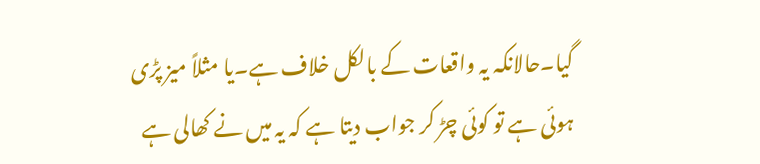گیا۔حالانکہ یہ واقعات کے بالکل خلاف ہے۔یا مثلاً میز پڑی ہوئی ہے تو کوئی چڑ کر جواب دیتا ہے کہ یہ میں نے کھالی ہے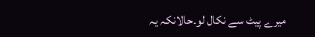میرے پیٹ سے نکال لو۔حالانکہ یہ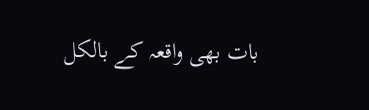بات بھی واقعہ کے بالکل